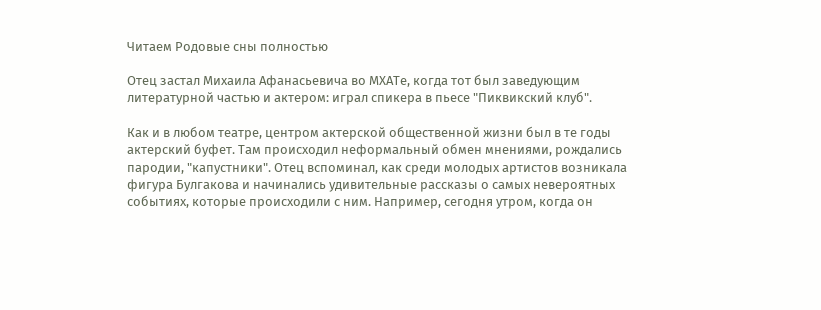Читаем Родовые сны полностью

Отец застал Михаила Афанасьевича во МХАТе, когда тот был заведующим литературной частью и актером: играл спикера в пьесе "Пиквикский клуб".

Как и в любом театре, центром актерской общественной жизни был в те годы актерский буфет. Там происходил неформальный обмен мнениями, рождались пародии, "капустники". Отец вспоминал, как среди молодых артистов возникала фигура Булгакова и начинались удивительные рассказы о самых невероятных событиях, которые происходили с ним. Например, сегодня утром, когда он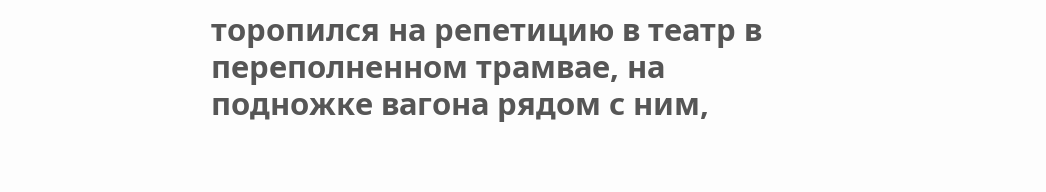торопился на репетицию в театр в переполненном трамвае, на подножке вагона рядом с ним,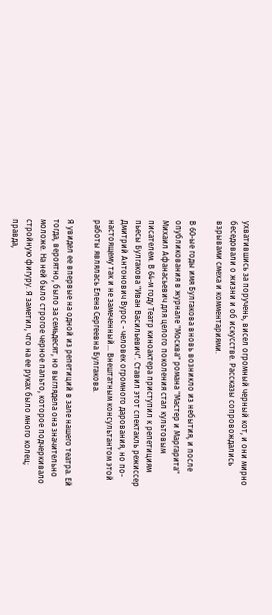ухватившись за поручень, висел огромный черный кот, и они мирно беседовали о жизни и об искусстве. Рассказы сопровождались взрывами смеха и комментариями.

В 60-ые годы имя Булгакова вновь возникло из небытия, и после опубликования в журнале "Москва" романа "Мастер и Маргарита" Михаил Афанасьевич для целого поколения стал культовым писателем. В 64-м году Театр киноактера приступил к репетициям пьесы Булгакова "Иван Васильевич". Ставил этот спектакль режиссер Дмитрий Антонович Вурос - человек огромного дарования, но по-настоящему так и не замеченный... Внештатным консультантом этой работы являлась Елена Сергеевна Булгакова.

Я увидел ее впервые на одной из репетиций в зале нашего театра. Ей тогда, вероятно, было за семьдесят, но выглядела она значительно моложе. На ней было строгое черное пальто, которое подчеркивало стройную фигуру. Я заметил, что на ее руках было много колец; правда,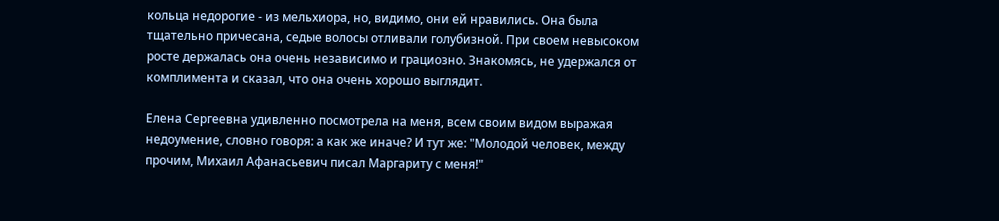кольца недорогие - из мельхиора, но, видимо, они ей нравились. Она была тщательно причесана, седые волосы отливали голубизной. При своем невысоком росте держалась она очень независимо и грациозно. Знакомясь, не удержался от комплимента и сказал, что она очень хорошо выглядит.

Елена Сергеевна удивленно посмотрела на меня, всем своим видом выражая недоумение, словно говоря: а как же иначе? И тут же: "Молодой человек, между прочим, Михаил Афанасьевич писал Маргариту с меня!"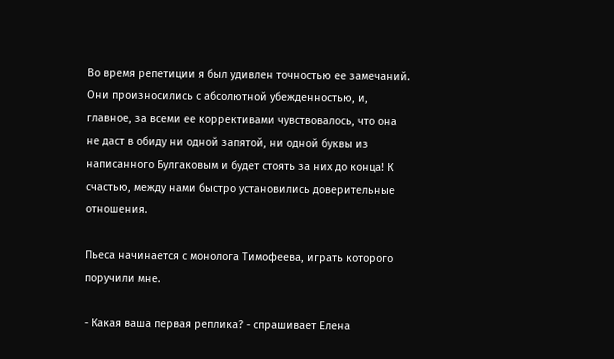Во время репетиции я был удивлен точностью ее замечаний. Они произносились с абсолютной убежденностью, и, главное, за всеми ее коррективами чувствовалось, что она не даст в обиду ни одной запятой, ни одной буквы из написанного Булгаковым и будет стоять за них до конца! К счастью, между нами быстро установились доверительные отношения.

Пьеса начинается с монолога Тимофеева, играть которого поручили мне.

- Какая ваша первая реплика? - спрашивает Елена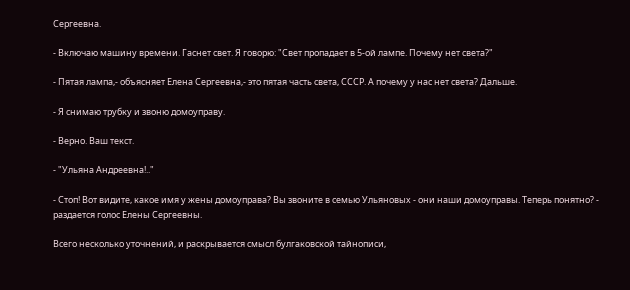Сергеевна.

- Включаю машину времени. Гаснет свет. Я говорю: "Свет пропадает в 5-ой лампе. Почему нет света?"

- Пятая лампа,- объясняет Елена Сергеевна,- это пятая часть света, СССР. А почему у нас нет света? Дальше.

- Я снимаю трубку и звоню домоуправу.

- Верно. Ваш текст.

- "Ульяна Андреевна!.."

- Стоп! Вот видите, какое имя у жены домоуправа? Вы звоните в семью Ульяновых - они наши домоуправы. Теперь понятно? - раздается голос Елены Сергеевны.

Всего несколько уточнений, и раскрывается смысл булгаковской тайнописи,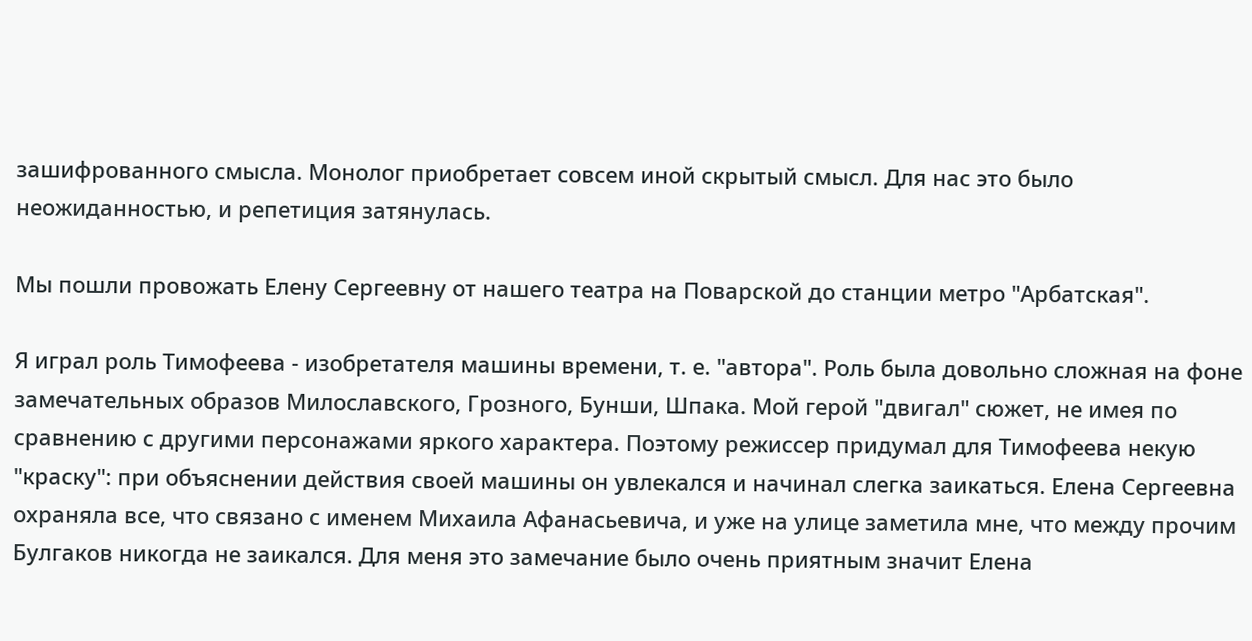зашифрованного смысла. Монолог приобретает совсем иной скрытый смысл. Для нас это было неожиданностью, и репетиция затянулась.

Мы пошли провожать Елену Сергеевну от нашего театра на Поварской до станции метро "Арбатская".

Я играл роль Тимофеева - изобретателя машины времени, т. е. "автора". Роль была довольно сложная на фоне замечательных образов Милославского, Грозного, Бунши, Шпака. Мой герой "двигал" сюжет, не имея по сравнению с другими персонажами яркого характера. Поэтому режиссер придумал для Тимофеева некую "краску": при объяснении действия своей машины он увлекался и начинал слегка заикаться. Елена Сергеевна охраняла все, что связано с именем Михаила Афанасьевича, и уже на улице заметила мне, что между прочим Булгаков никогда не заикался. Для меня это замечание было очень приятным значит Елена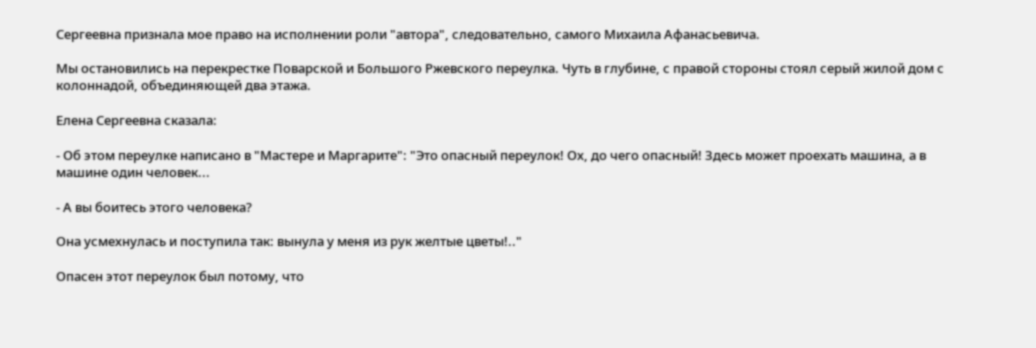Сергеевна признала мое право на исполнении роли "автора", следовательно, самого Михаила Афанасьевича.

Мы остановились на перекрестке Поварской и Большого Ржевского переулка. Чуть в глубине, с правой стороны стоял серый жилой дом с колоннадой, объединяющей два этажа.

Елена Сергеевна сказала:

- Об этом переулке написано в "Мастере и Маргарите": "Это опасный переулок! Ох, до чего опасный! Здесь может проехать машина, а в машине один человек...

- А вы боитесь этого человека?

Она усмехнулась и поступила так: вынула у меня из рук желтые цветы!.."

Опасен этот переулок был потому, что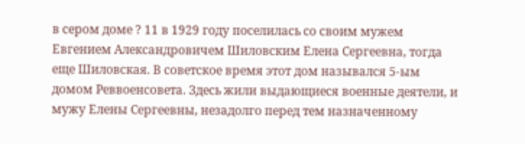в сером доме ? 11 в 1929 году поселилась со своим мужем Евгением Александровичем Шиловским Елена Сергеевна, тогда еще Шиловская. В советское время этот дом назывался 5-ым домом Реввоенсовета. Здесь жили выдающиеся военные деятели, и мужу Елены Сергеевны, незадолго перед тем назначенному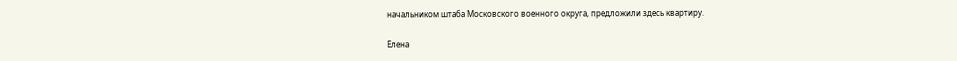начальником штаба Московского военного округа, предложили здесь квартиру.

Елена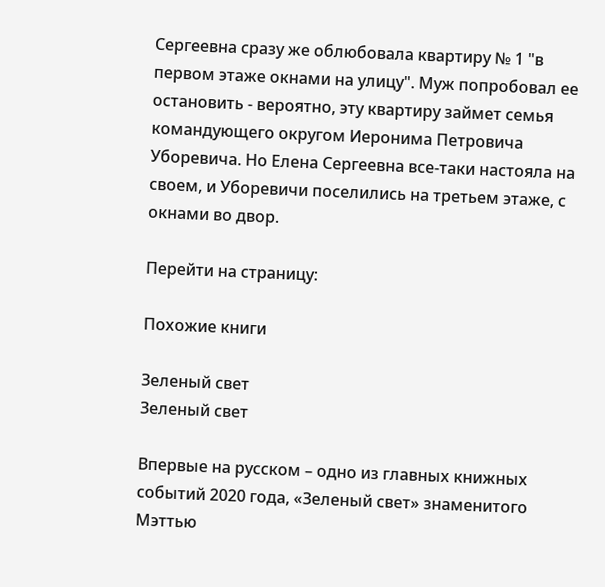Сергеевна сразу же облюбовала квартиру № 1 "в первом этаже окнами на улицу". Муж попробовал ее остановить - вероятно, эту квартиру займет семья командующего округом Иеронима Петровича Уборевича. Но Елена Сергеевна все-таки настояла на своем, и Уборевичи поселились на третьем этаже, с окнами во двор.

Перейти на страницу:

Похожие книги

Зеленый свет
Зеленый свет

Впервые на русском – одно из главных книжных событий 2020 года, «Зеленый свет» знаменитого Мэттью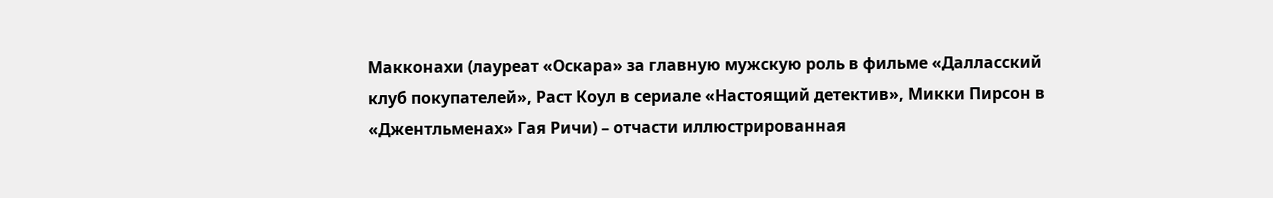Макконахи (лауреат «Оскара» за главную мужскую роль в фильме «Далласский клуб покупателей», Раст Коул в сериале «Настоящий детектив», Микки Пирсон в «Джентльменах» Гая Ричи) – отчасти иллюстрированная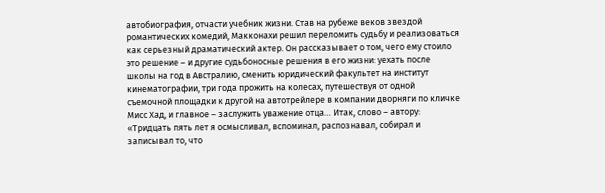автобиография, отчасти учебник жизни. Став на рубеже веков звездой романтических комедий, Макконахи решил переломить судьбу и реализоваться как серьезный драматический актер. Он рассказывает о том, чего ему стоило это решение – и другие судьбоносные решения в его жизни: уехать после школы на год в Австралию, сменить юридический факультет на институт кинематографии, три года прожить на колесах, путешествуя от одной съемочной площадки к другой на автотрейлере в компании дворняги по кличке Мисс Хад, и главное – заслужить уважение отца… Итак, слово – автору: «Тридцать пять лет я осмысливал, вспоминал, распознавал, собирал и записывал то, что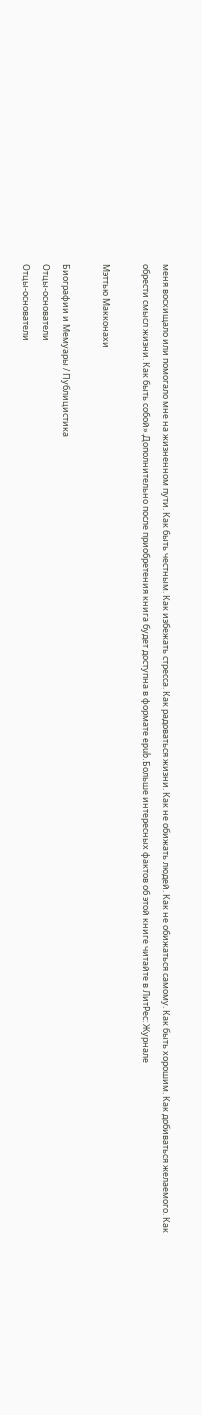меня восхищало или помогало мне на жизненном пути. Как быть честным. Как избежать стресса. Как радоваться жизни. Как не обижать людей. Как не обижаться самому. Как быть хорошим. Как добиваться желаемого. Как обрести смысл жизни. Как быть собой».Дополнительно после приобретения книга будет доступна в формате epub.Больше интересных фактов об этой книге читайте в ЛитРес: Журнале

Мэттью Макконахи

Биографии и Мемуары / Публицистика
Отцы-основатели
Отцы-основатели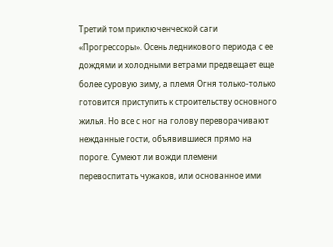Третий том приключенческой саги «Прогрессоры». Осень ледникового периода с ее дождями и холодными ветрами предвещает еще более суровую зиму, а племя Огня только-только готовится приступить к строительству основного жилья. Но все с ног на голову переворачивают нежданные гости, объявившиеся прямо на пороге. Сумеют ли вожди племени перевоспитать чужаков, или основанное ими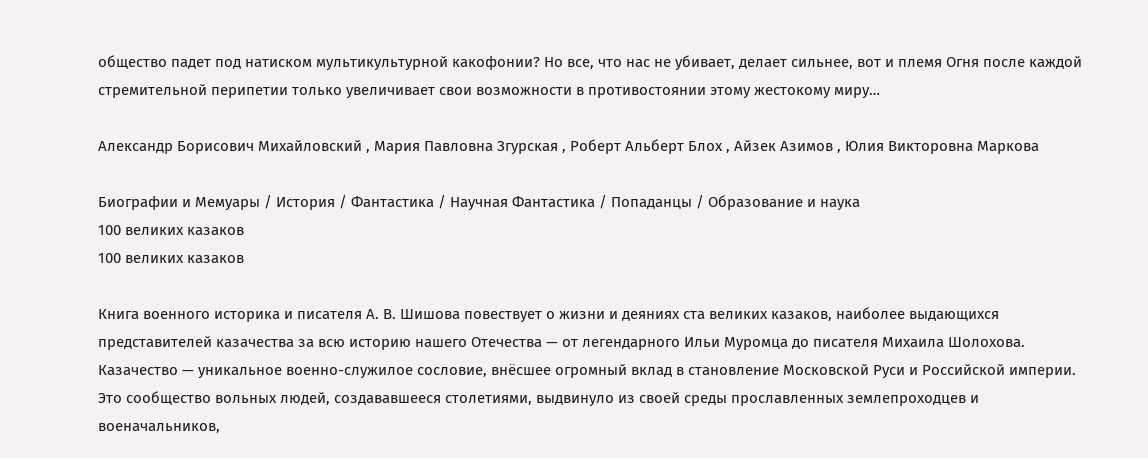общество падет под натиском мультикультурной какофонии? Но все, что нас не убивает, делает сильнее, вот и племя Огня после каждой стремительной перипетии только увеличивает свои возможности в противостоянии этому жестокому миру…

Александр Борисович Михайловский , Мария Павловна Згурская , Роберт Альберт Блох , Айзек Азимов , Юлия Викторовна Маркова

Биографии и Мемуары / История / Фантастика / Научная Фантастика / Попаданцы / Образование и наука
100 великих казаков
100 великих казаков

Книга военного историка и писателя А. В. Шишова повествует о жизни и деяниях ста великих казаков, наиболее выдающихся представителей казачества за всю историю нашего Отечества — от легендарного Ильи Муромца до писателя Михаила Шолохова. Казачество — уникальное военно-служилое сословие, внёсшее огромный вклад в становление Московской Руси и Российской империи. Это сообщество вольных людей, создававшееся столетиями, выдвинуло из своей среды прославленных землепроходцев и военачальников,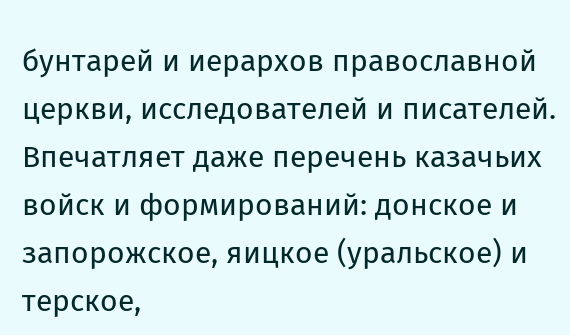бунтарей и иерархов православной церкви, исследователей и писателей. Впечатляет даже перечень казачьих войск и формирований: донское и запорожское, яицкое (уральское) и терское,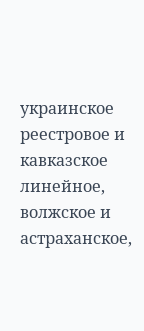украинское реестровое и кавказское линейное, волжское и астраханское,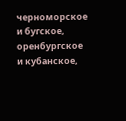черноморское и бугское, оренбургское и кубанское,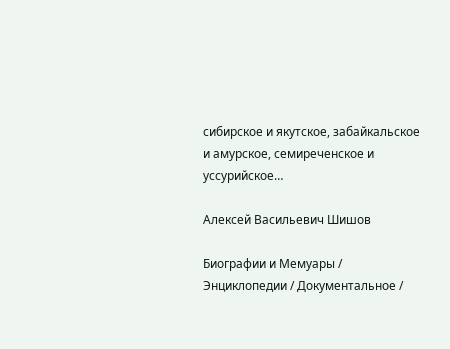сибирское и якутское, забайкальское и амурское, семиреченское и уссурийское…

Алексей Васильевич Шишов

Биографии и Мемуары / Энциклопедии / Документальное /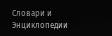Словари и Энциклопедии